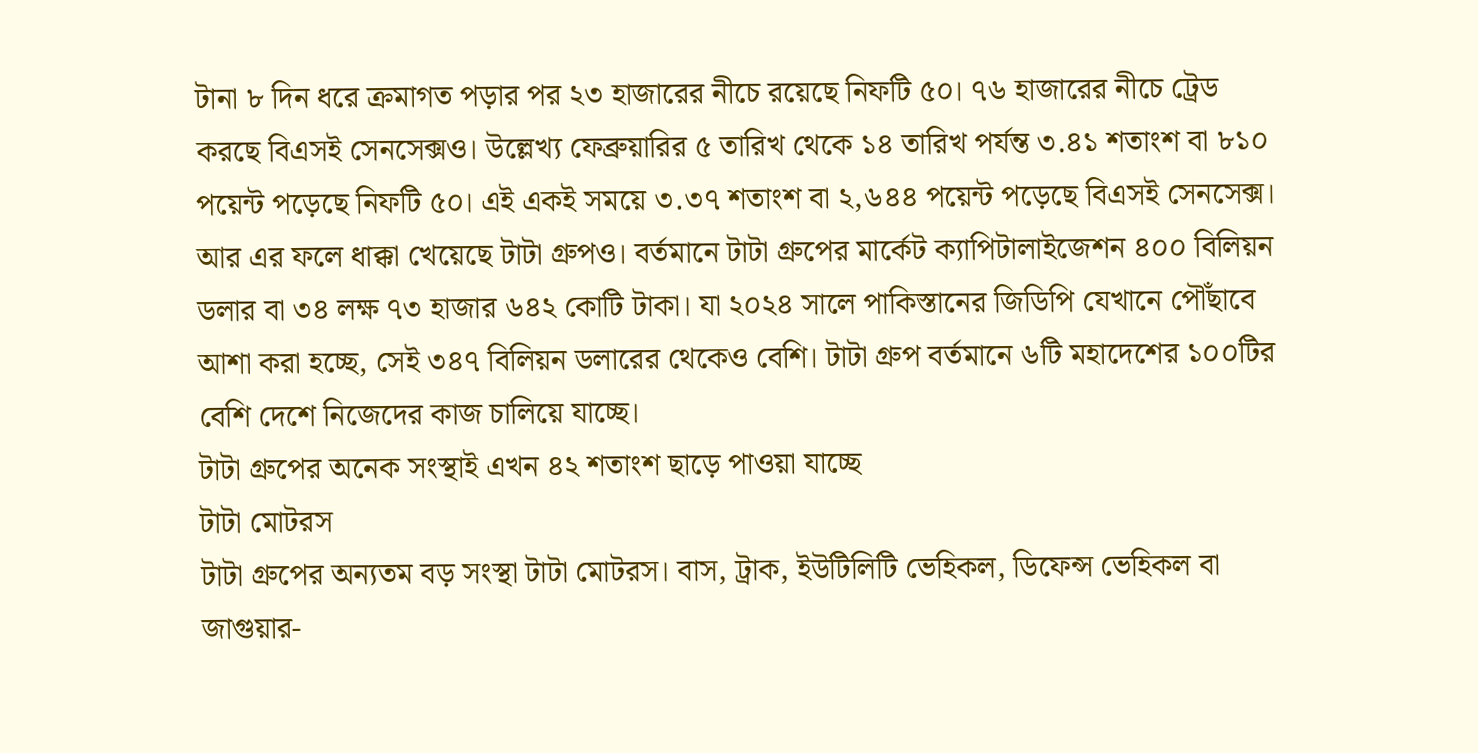টানা ৮ দিন ধরে ক্রমাগত পড়ার পর ২৩ হাজারের নীচে রয়েছে নিফটি ৫০। ৭৬ হাজারের নীচে ট্রেড করছে বিএসই সেনসেক্সও। উল্লেখ্য ফেব্রুয়ারির ৫ তারিখ থেকে ১৪ তারিখ পর্যন্ত ৩.৪১ শতাংশ বা ৮১০ পয়েন্ট পড়েছে নিফটি ৫০। এই একই সময়ে ৩.৩৭ শতাংশ বা ২,৬৪৪ পয়েন্ট পড়েছে বিএসই সেনসেক্স।
আর এর ফলে ধাক্কা খেয়েছে টাটা গ্রুপও। বর্তমানে টাটা গ্রুপের মার্কেট ক্যাপিটালাইজেশন ৪০০ বিলিয়ন ডলার বা ৩৪ লক্ষ ৭৩ হাজার ৬৪২ কোটি টাকা। যা ২০২৪ সালে পাকিস্তানের জিডিপি যেখানে পৌঁছাবে আশা করা হচ্ছে, সেই ৩৪৭ বিলিয়ন ডলারের থেকেও বেশি। টাটা গ্রুপ বর্তমানে ৬টি মহাদেশের ১০০টির বেশি দেশে নিজেদের কাজ চালিয়ে যাচ্ছে।
টাটা গ্রুপের অনেক সংস্থাই এখন ৪২ শতাংশ ছাড়ে পাওয়া যাচ্ছে
টাটা মোটরস
টাটা গ্রুপের অন্যতম বড় সংস্থা টাটা মোটরস। বাস, ট্রাক, ইউটিলিটি ভেহিকল, ডিফেন্স ভেহিকল বা জাগুয়ার-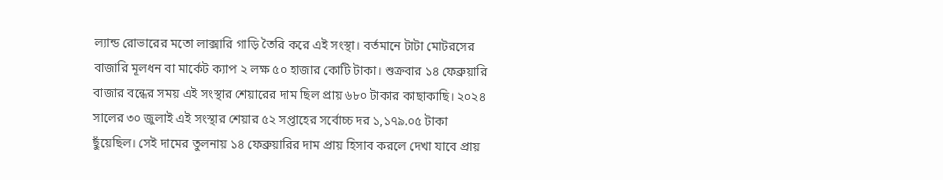ল্যান্ড রোভারের মতো লাক্সারি গাড়ি তৈরি করে এই সংস্থা। বর্তমানে টাটা মোটরসের বাজারি মূলধন বা মার্কেট ক্যাপ ২ লক্ষ ৫০ হাজার কোটি টাকা। শুক্রবার ১৪ ফেব্রুয়ারি বাজার বন্ধের সময় এই সংস্থার শেয়ারের দাম ছিল প্রায় ৬৮০ টাকার কাছাকাছি। ২০২৪ সালের ৩০ জুলাই এই সংস্থার শেয়ার ৫২ সপ্তাহের সর্বোচ্চ দর ১,১৭৯.০৫ টাকা ছুঁয়েছিল। সেই দামের তুলনায় ১৪ ফেব্রুয়ারির দাম প্রায় হিসাব করলে দেখা যাবে প্রায়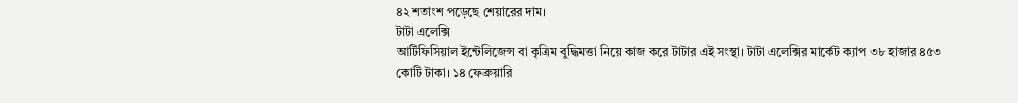৪২ শতাংশ পড়েছে শেয়ারের দাম।
টাটা এলেক্সি
আর্টিফিসিয়াল ইন্টেলিজেন্স বা কৃত্রিম বুদ্ধিমত্তা নিয়ে কাজ করে টাটার এই সংস্থা। টাটা এলেক্সির মার্কেট ক্যাপ ৩৮ হাজার ৪৫৩ কোটি টাকা। ১৪ ফেব্রুয়ারি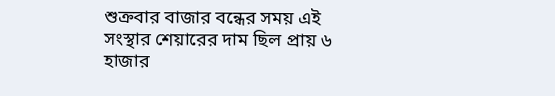শুক্রবার বাজার বন্ধের সময় এই সংস্থার শেয়ারের দাম ছিল প্রায় ৬ হাজার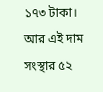১৭৩ টাকা। আর এই দাম সংস্থার ৫২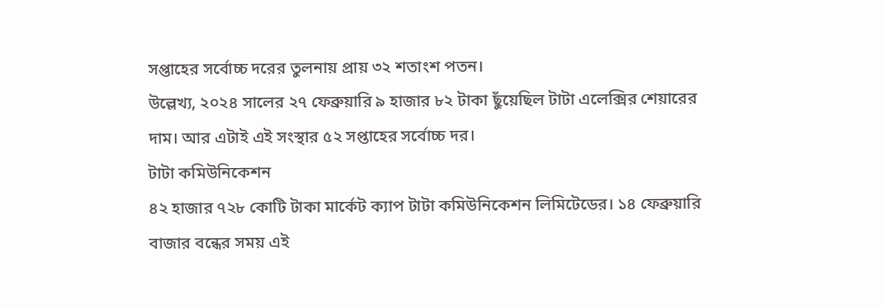সপ্তাহের সর্বোচ্চ দরের তুলনায় প্রায় ৩২ শতাংশ পতন।
উল্লেখ্য, ২০২৪ সালের ২৭ ফেব্রুয়ারি ৯ হাজার ৮২ টাকা ছুঁয়েছিল টাটা এলেক্সির শেয়ারের দাম। আর এটাই এই সংস্থার ৫২ সপ্তাহের সর্বোচ্চ দর।
টাটা কমিউনিকেশন
৪২ হাজার ৭২৮ কোটি টাকা মার্কেট ক্যাপ টাটা কমিউনিকেশন লিমিটেডের। ১৪ ফেব্রুয়ারি বাজার বন্ধের সময় এই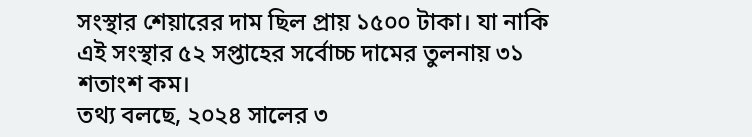সংস্থার শেয়ারের দাম ছিল প্রায় ১৫০০ টাকা। যা নাকি এই সংস্থার ৫২ সপ্তাহের সর্বোচ্চ দামের তুলনায় ৩১ শতাংশ কম।
তথ্য বলছে, ২০২৪ সালের ৩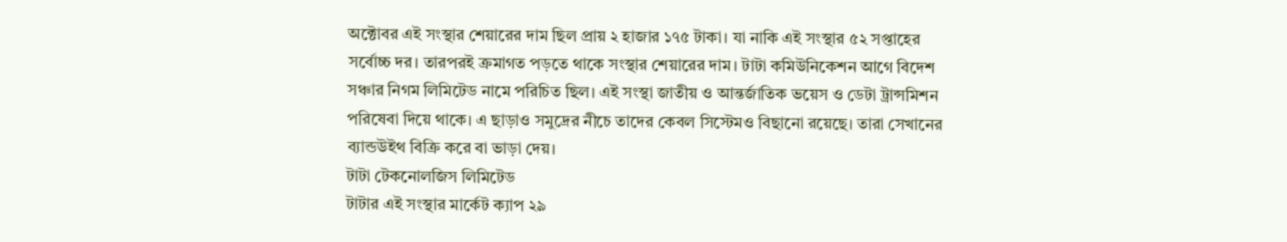অক্টোবর এই সংস্থার শেয়ারের দাম ছিল প্রায় ২ হাজার ১৭৫ টাকা। যা নাকি এই সংস্থার ৫২ সপ্তাহের সর্বোচ্চ দর। তারপরই ক্রমাগত পড়তে থাকে সংস্থার শেয়ারের দাম। টাটা কমিউনিকেশন আগে বিদেশ সঞ্চার নিগম লিমিটেড নামে পরিচিত ছিল। এই সংস্থা জাতীয় ও আন্তর্জাতিক ভয়েস ও ডেটা ট্রান্সমিশন পরিষেবা দিয়ে থাকে। এ ছাড়াও সমুদ্রের নীচে তাদের কেবল সিস্টেমও বিছানো রয়েছে। তারা সেখানের ব্যান্ডউইথ বিক্রি করে বা ভাড়া দেয়।
টাটা টেকনোলজিস লিমিটেড
টাটার এই সংস্থার মার্কেট ক্যাপ ২৯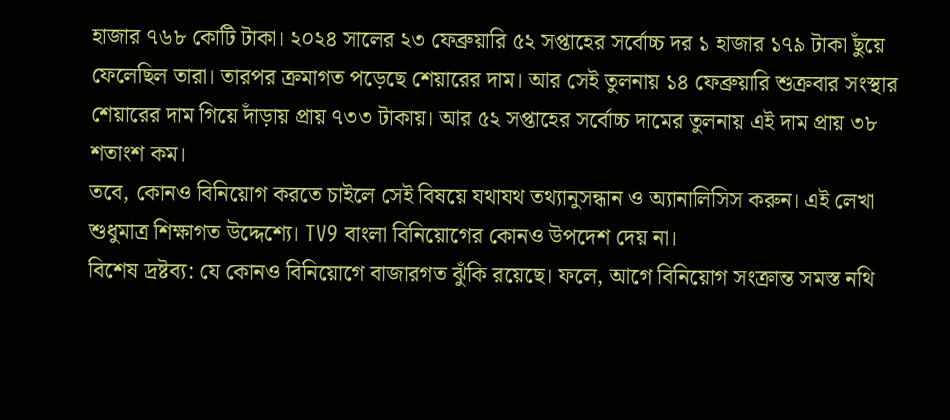হাজার ৭৬৮ কোটি টাকা। ২০২৪ সালের ২৩ ফেব্রুয়ারি ৫২ সপ্তাহের সর্বোচ্চ দর ১ হাজার ১৭৯ টাকা ছুঁয়ে ফেলেছিল তারা। তারপর ক্রমাগত পড়েছে শেয়ারের দাম। আর সেই তুলনায় ১৪ ফেব্রুয়ারি শুক্রবার সংস্থার শেয়ারের দাম গিয়ে দাঁড়ায় প্রায় ৭৩৩ টাকায়। আর ৫২ সপ্তাহের সর্বোচ্চ দামের তুলনায় এই দাম প্রায় ৩৮ শতাংশ কম।
তবে, কোনও বিনিয়োগ করতে চাইলে সেই বিষয়ে যথাযথ তথ্যানুসন্ধান ও অ্যানালিসিস করুন। এই লেখা শুধুমাত্র শিক্ষাগত উদ্দেশ্যে। TV9 বাংলা বিনিয়োগের কোনও উপদেশ দেয় না।
বিশেষ দ্রষ্টব্য: যে কোনও বিনিয়োগে বাজারগত ঝুঁকি রয়েছে। ফলে, আগে বিনিয়োগ সংক্রান্ত সমস্ত নথি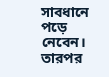সাবধানে পড়ে নেবেন। তারপর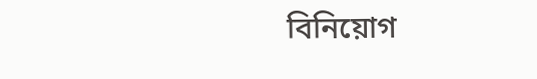বিনিয়োগ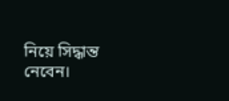নিয়ে সিদ্ধান্ত নেবেন।